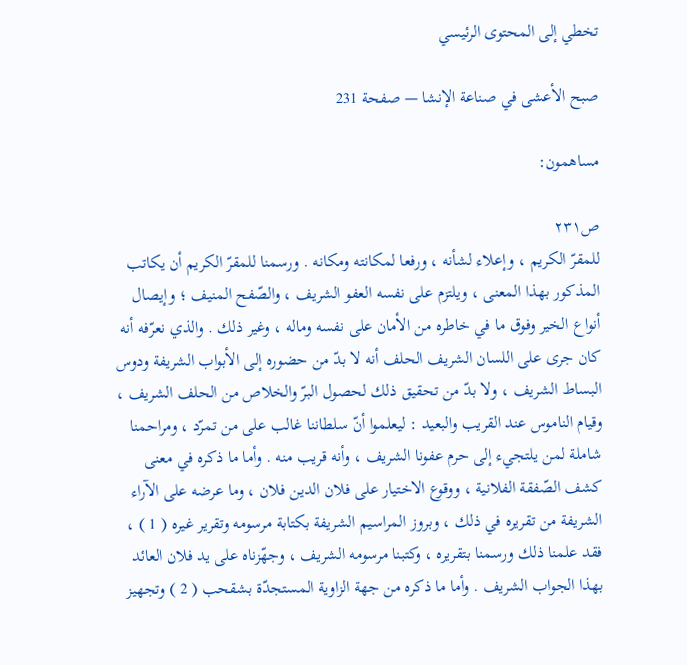تخطي إلى المحتوى الرئيسي

صبح الأعشى في صناعة الإنشا — صفحة 231

مساهمون:

ص٢٣١
للمقرّ الكريم ، وإعلاء لشأنه ، ورفعا لمكانته ومكانه . ورسمنا للمقرّ الكريم أن يكاتب المذكور بهذا المعنى ، ويلتزم على نفسه العفو الشريف ، والصّفح المنيف ؛ وإيصال أنواع الخير وفوق ما في خاطره من الأمان على نفسه وماله ، وغير ذلك . والذي نعرّفه أنه كان جرى على اللسان الشريف الحلف أنه لا بدّ من حضوره إلى الأبواب الشريفة ودوس البساط الشريف ، ولا بدّ من تحقيق ذلك لحصول البرّ والخلاص من الحلف الشريف ، وقيام الناموس عند القريب والبعيد : ليعلموا أنّ سلطاننا غالب على من تمرّد ، ومراحمنا شاملة لمن يلتجيء إلى حرم عفونا الشريف ، وأنه قريب منه . وأما ما ذكره في معنى كشف الصّفقة الفلانية ، ووقوع الاختيار على فلان الدين فلان ، وما عرضه على الآراء الشريفة من تقريره في ذلك ، وبروز المراسيم الشريفة بكتابة مرسومه وتقرير غيره ( 1 ) ، فقد علمنا ذلك ورسمنا بتقريره ، وكتبنا مرسومه الشريف ، وجهّزناه على يد فلان العائد بهذا الجواب الشريف . وأما ما ذكره من جهة الزاوية المستجدّة بشقحب ( 2 ) وتجهيز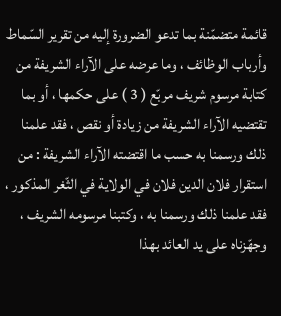قائمة متضمّنة بما تدعو الضرورة إليه من تقرير السّماط وأرباب الوظائف ، وما عرضه على الآراء الشريفة من كتابة مرسوم شريف مربّع ( 3 ) على حكمها ، أو بما تقتضيه الآراء الشريفة من زيادة أو نقص ، فقد علمنا ذلك ورسمنا به حسب ما اقتضته الآراء الشريفة : من استقرار فلان الدين فلان في الولاية في الثّغر المذكور ، فقد علمنا ذلك ورسمنا به ، وكتبنا مرسومه الشريف ، وجهّزناه على يد العائد بهذا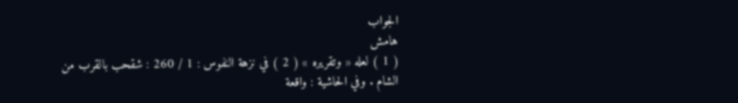الجواب
هامش
( 1 ) لعله « وتقريره » ( 2 ) في نزهة النفوس : 1 / 260 : شقحب بالقرب من الشام . وفي الحاشية : واقعة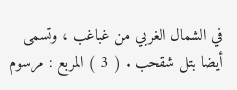في الشمال الغربي من غباغب ، وتسمى أيضا بتل شقحب . ( 3 ) المربع : مرسوم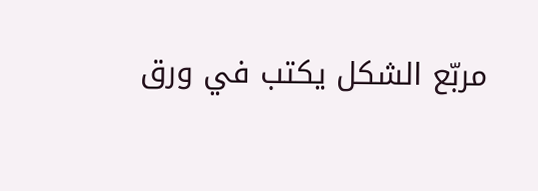مربّع الشكل يكتب في ورق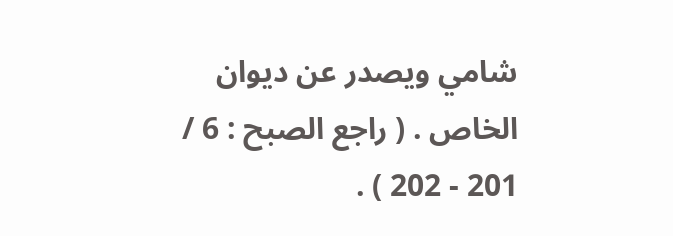شامي ويصدر عن ديوان الخاص . ( راجع الصبح : 6 / 201 - 202 ) .